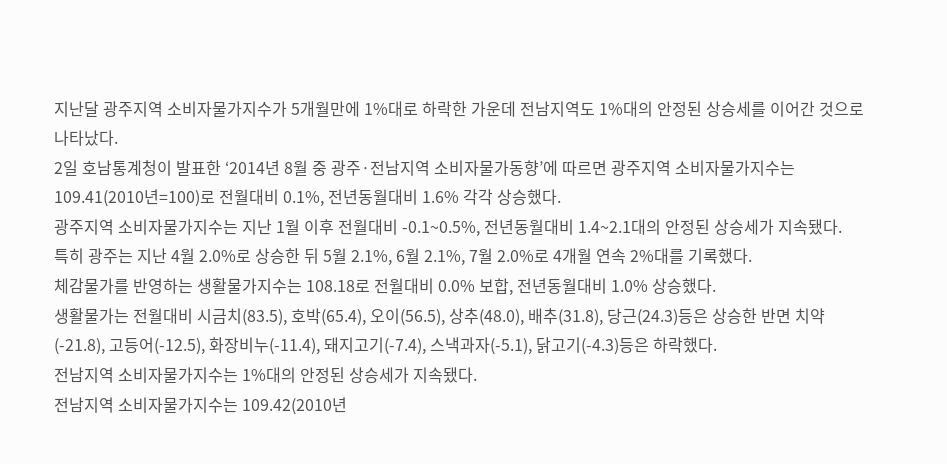지난달 광주지역 소비자물가지수가 5개월만에 1%대로 하락한 가운데 전남지역도 1%대의 안정된 상승세를 이어간 것으로 나타났다.
2일 호남통계청이 발표한 ‘2014년 8월 중 광주·전남지역 소비자물가동향’에 따르면 광주지역 소비자물가지수는 109.41(2010년=100)로 전월대비 0.1%, 전년동월대비 1.6% 각각 상승했다.
광주지역 소비자물가지수는 지난 1월 이후 전월대비 -0.1~0.5%, 전년동월대비 1.4~2.1대의 안정된 상승세가 지속됐다.
특히 광주는 지난 4월 2.0%로 상승한 뒤 5월 2.1%, 6월 2.1%, 7월 2.0%로 4개월 연속 2%대를 기록했다.
체감물가를 반영하는 생활물가지수는 108.18로 전월대비 0.0% 보합, 전년동월대비 1.0% 상승했다.
생활물가는 전월대비 시금치(83.5), 호박(65.4), 오이(56.5), 상추(48.0), 배추(31.8), 당근(24.3)등은 상승한 반면 치약(-21.8), 고등어(-12.5), 화장비누(-11.4), 돼지고기(-7.4), 스낵과자(-5.1), 닭고기(-4.3)등은 하락했다.
전남지역 소비자물가지수는 1%대의 안정된 상승세가 지속됐다.
전남지역 소비자물가지수는 109.42(2010년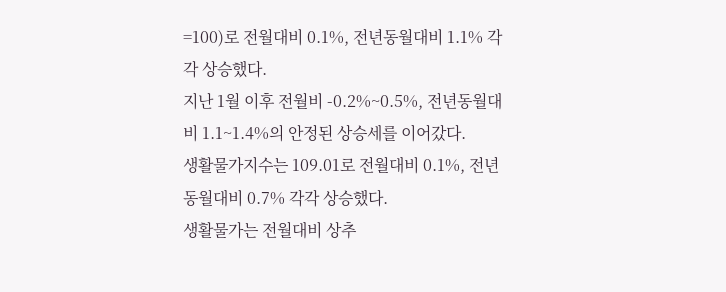=100)로 전월대비 0.1%, 전년동월대비 1.1% 각각 상승했다.
지난 1월 이후 전월비 -0.2%~0.5%, 전년동월대비 1.1~1.4%의 안정된 상승세를 이어갔다.
생활물가지수는 109.01로 전월대비 0.1%, 전년동월대비 0.7% 각각 상승했다.
생활물가는 전월대비 상추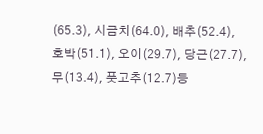(65.3), 시금치(64.0), 배추(52.4), 호박(51.1), 오이(29.7), 당근(27.7), 무(13.4), 풋고추(12.7)등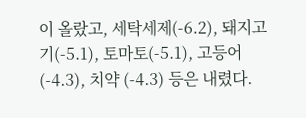이 올랐고, 세탁세제(-6.2), 돼지고기(-5.1), 토마토(-5.1), 고등어(-4.3), 치약 (-4.3) 등은 내렸다.